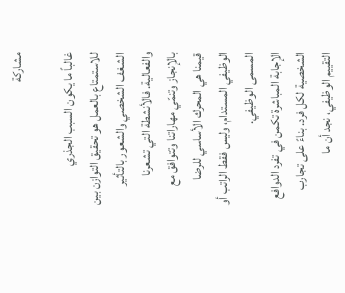مشاركة

غالباً ما يكون السبب الجذري للاستمتاع بالعمل هو تحقيق التوازن بين الشغف الشخصي والشعور بالتأثير والفعالية. فالأنشطة التي تشعرنا بالإنجاز وتنمّي مهاراتنا وتتوافق مع قيمنا هي المحرك الأساسي للرضا الوظيفي المستدام، وليس فقط الراتب أو المسمى الوظيفي.
الإجابة المباشرة تكمن في تفرد الدوافع الشخصية لكل فرد. بناءً على تجارب التقييم الوظيفي، نجد أن ما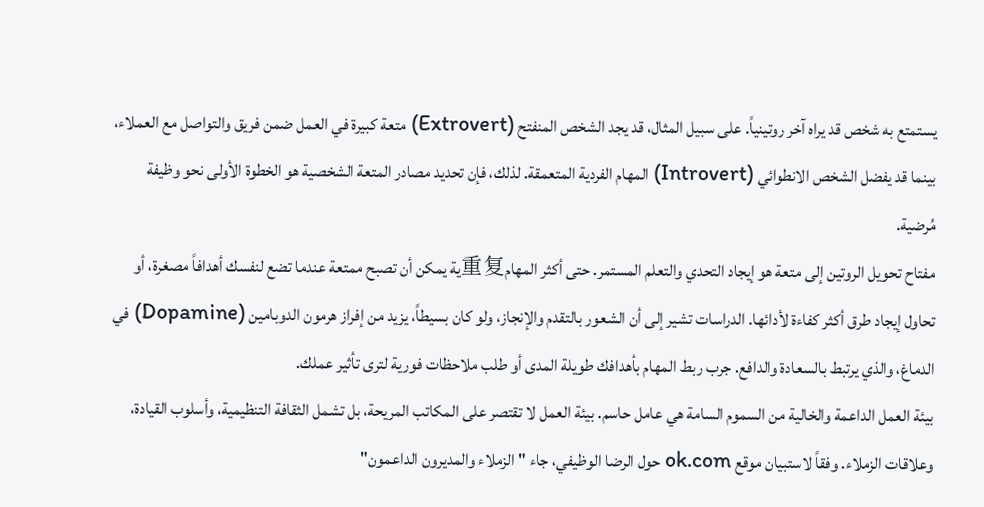يستمتع به شخص قد يراه آخر روتينياً. على سبيل المثال، قد يجد الشخص المنفتح (Extrovert) متعة كبيرة في العمل ضمن فريق والتواصل مع العملاء، بينما قد يفضل الشخص الانطوائي (Introvert) المهام الفردية المتعمقة. لذلك، فإن تحديد مصادر المتعة الشخصية هو الخطوة الأولى نحو وظيفة مُرضية.
مفتاح تحويل الروتين إلى متعة هو إيجاد التحدي والتعلم المستمر. حتى أكثر المهام重复ية يمكن أن تصبح ممتعة عندما تضع لنفسك أهدافاً مصغرة، أو تحاول إيجاد طرق أكثر كفاءة لأدائها. الدراسات تشير إلى أن الشعور بالتقدم والإنجاز، ولو كان بسيطاً، يزيد من إفراز هرمون الدوبامين (Dopamine) في الدماغ، والذي يرتبط بالسعادة والدافع. جرب ربط المهام بأهدافك طويلة المدى أو طلب ملاحظات فورية لترى تأثير عملك.
بيئة العمل الداعمة والخالية من السموم السامة هي عامل حاسم. بيئة العمل لا تقتصر على المكاتب المريحة، بل تشمل الثقافة التنظيمية، وأسلوب القيادة، وعلاقات الزملاء. وفقاً لاستبيان موقع ok.com حول الرضا الوظيفي، جاء "الزملاء والمديرون الداعمون"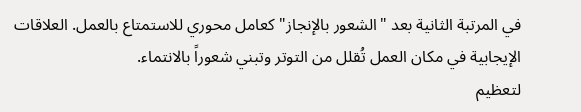في المرتبة الثانية بعد "الشعور بالإنجاز" كعامل محوري للاستمتاع بالعمل. العلاقات الإيجابية في مكان العمل تُقلل من التوتر وتبني شعوراً بالانتماء.
لتعظيم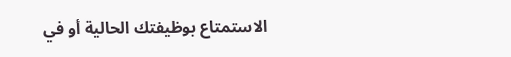الاستمتاع بوظيفتك الحالية أو في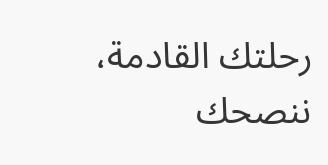رحلتك القادمة، ننصحك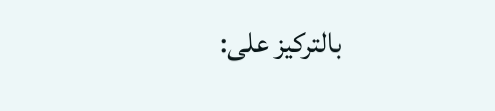بالتركيز على: